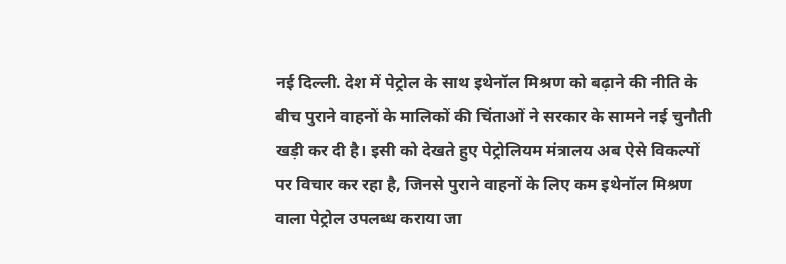नई दिल्ली. देश में पेट्रोल के साथ इथेनॉल मिश्रण को बढ़ाने की नीति के बीच पुराने वाहनों के मालिकों की चिंताओं ने सरकार के सामने नई चुनौती खड़ी कर दी है। इसी को देखते हुए पेट्रोलियम मंत्रालय अब ऐसे विकल्पों पर विचार कर रहा है, जिनसे पुराने वाहनों के लिए कम इथेनॉल मिश्रण वाला पेट्रोल उपलब्ध कराया जा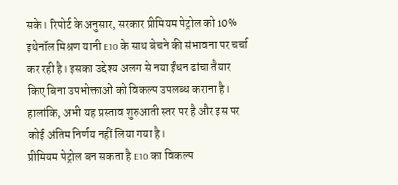सके। रिपोर्ट के अनुसार, सरकार प्रीमियम पेट्रोल को 10% इथेनॉल मिश्रण यानी E10 के साथ बेचने की संभावना पर चर्चा कर रही है। इसका उद्देश्य अलग से नया ईंधन ढांचा तैयार किए बिना उपभोक्ताओं को विकल्प उपलब्ध कराना है। हालांकि, अभी यह प्रस्ताव शुरुआती स्तर पर है और इस पर कोई अंतिम निर्णय नहीं लिया गया है।
प्रीमियम पेट्रोल बन सकता है E10 का विकल्प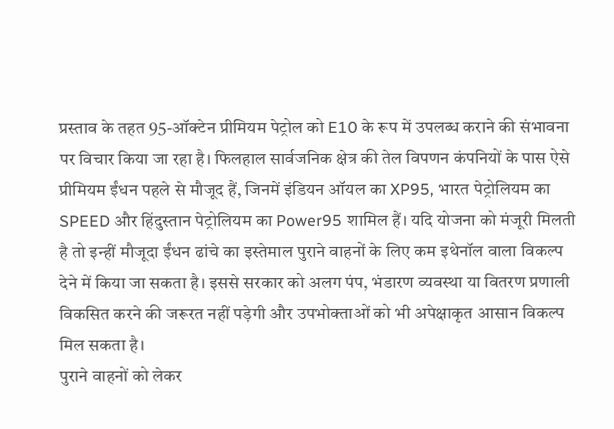प्रस्ताव के तहत 95-ऑक्टेन प्रीमियम पेट्रोल को E10 के रूप में उपलब्ध कराने की संभावना पर विचार किया जा रहा है। फिलहाल सार्वजनिक क्षेत्र की तेल विपणन कंपनियों के पास ऐसे प्रीमियम ईंधन पहले से मौजूद हैं, जिनमें इंडियन ऑयल का XP95, भारत पेट्रोलियम का SPEED और हिंदुस्तान पेट्रोलियम का Power95 शामिल हैं। यदि योजना को मंजूरी मिलती है तो इन्हीं मौजूदा ईंधन ढांचे का इस्तेमाल पुराने वाहनों के लिए कम इथेनॉल वाला विकल्प देने में किया जा सकता है। इससे सरकार को अलग पंप, भंडारण व्यवस्था या वितरण प्रणाली विकसित करने की जरूरत नहीं पड़ेगी और उपभोक्ताओं को भी अपेक्षाकृत आसान विकल्प मिल सकता है।
पुराने वाहनों को लेकर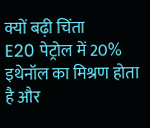क्यों बढ़ी चिंता
E20 पेट्रोल में 20% इथेनॉल का मिश्रण होता है और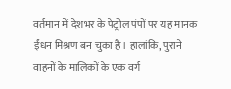वर्तमान में देशभर के पेट्रोल पंपों पर यह मानक ईंधन मिश्रण बन चुका है। हालांकि, पुराने वाहनों के मालिकों के एक वर्ग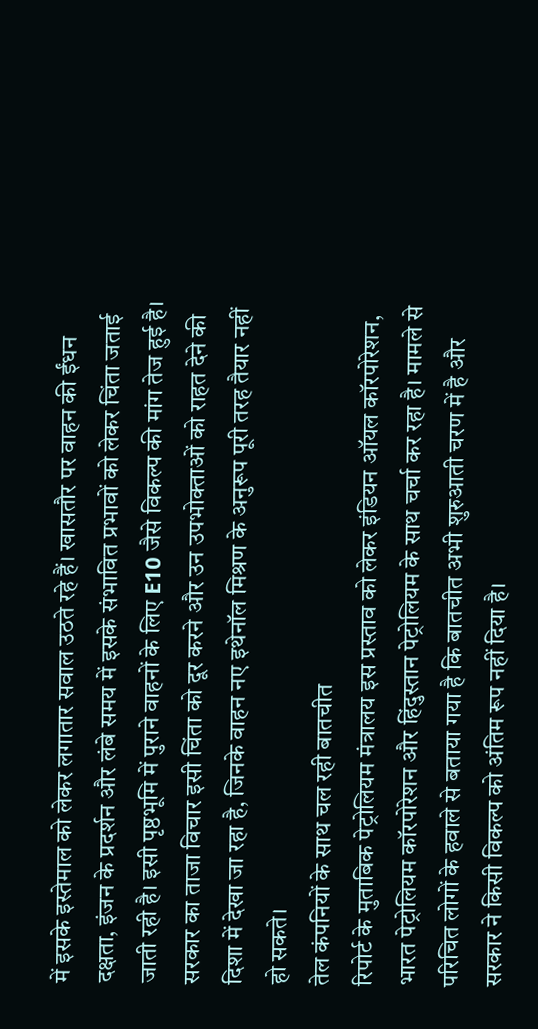में इसके इस्तेमाल को लेकर लगातार सवाल उठते रहे हैं। खासतौर पर वाहन की ईंधन दक्षता, इंजन के प्रदर्शन और लंबे समय में इसके संभावित प्रभावों को लेकर चिंता जताई जाती रही है। इसी पृष्ठभूमि में पुराने वाहनों के लिए E10 जैसे विकल्प की मांग तेज हुई है। सरकार का ताजा विचार इसी चिंता को दूर करने और उन उपभोक्ताओं को राहत देने की दिशा में देखा जा रहा है, जिनके वाहन नए इथेनॉल मिश्रण के अनुरूप पूरी तरह तैयार नहीं हो सकते।
तेल कंपनियों के साथ चल रही बातचीत
रिपोर्ट के मुताबिक पेट्रोलियम मंत्रालय इस प्रस्ताव को लेकर इंडियन ऑयल कॉरपोरेशन, भारत पेट्रोलियम कॉरपोरेशन और हिंदुस्तान पेट्रोलियम के साथ चर्चा कर रहा है। मामले से परिचित लोगों के हवाले से बताया गया है कि बातचीत अभी शुरुआती चरण में है और सरकार ने किसी विकल्प को अंतिम रूप नहीं दिया है।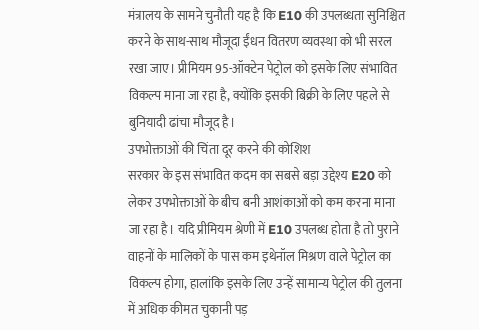मंत्रालय के सामने चुनौती यह है कि E10 की उपलब्धता सुनिश्चित करने के साथ-साथ मौजूदा ईंधन वितरण व्यवस्था को भी सरल रखा जाए। प्रीमियम 95-ऑक्टेन पेट्रोल को इसके लिए संभावित विकल्प माना जा रहा है, क्योंकि इसकी बिक्री के लिए पहले से बुनियादी ढांचा मौजूद है।
उपभोक्ताओं की चिंता दूर करने की कोशिश
सरकार के इस संभावित कदम का सबसे बड़ा उद्देश्य E20 को लेकर उपभोक्ताओं के बीच बनी आशंकाओं को कम करना माना जा रहा है। यदि प्रीमियम श्रेणी में E10 उपलब्ध होता है तो पुराने वाहनों के मालिकों के पास कम इथेनॉल मिश्रण वाले पेट्रोल का विकल्प होगा, हालांकि इसके लिए उन्हें सामान्य पेट्रोल की तुलना में अधिक कीमत चुकानी पड़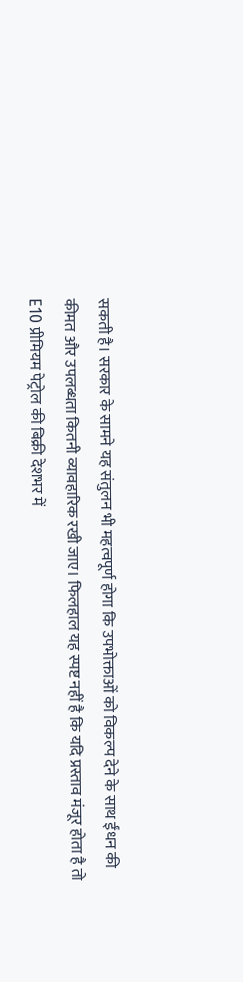सकती है। सरकार के सामने यह संतुलन भी महत्वपूर्ण होगा कि उपभोक्ताओं को विकल्प देने के साथ ईंधन की कीमत और उपलब्धता कितनी व्यावहारिक रखी जाए। फिलहाल यह स्पष्ट नहीं है कि यदि प्रस्ताव मंजूर होता है तो E10 प्रीमियम पेट्रोल की बिक्री देशभर में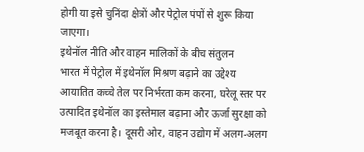होगी या इसे चुनिंदा क्षेत्रों और पेट्रोल पंपों से शुरू किया जाएगा।
इथेनॉल नीति और वाहन मालिकों के बीच संतुलन
भारत में पेट्रोल में इथेनॉल मिश्रण बढ़ाने का उद्देश्य आयातित कच्चे तेल पर निर्भरता कम करना, घरेलू स्तर पर उत्पादित इथेनॉल का इस्तेमाल बढ़ाना और ऊर्जा सुरक्षा को मजबूत करना है। दूसरी ओर, वाहन उद्योग में अलग-अलग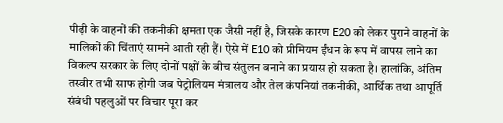पीढ़ी के वाहनों की तकनीकी क्षमता एक जैसी नहीं है, जिसके कारण E20 को लेकर पुराने वाहनों के मालिकों की चिंताएं सामने आती रही हैं। ऐसे में E10 को प्रीमियम ईंधन के रूप में वापस लाने का विकल्प सरकार के लिए दोनों पक्षों के बीच संतुलन बनाने का प्रयास हो सकता है। हालांकि, अंतिम तस्वीर तभी साफ होगी जब पेट्रोलियम मंत्रालय और तेल कंपनियां तकनीकी, आर्थिक तथा आपूर्ति संबंधी पहलुओं पर विचार पूरा कर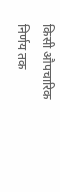किसी औपचारिक निर्णय तक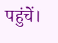पहुंचें।